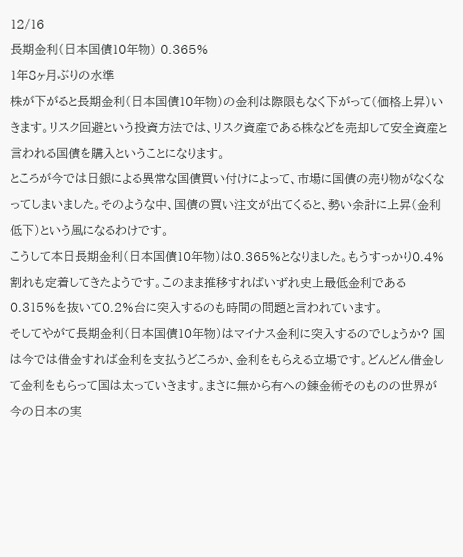12/16
長期金利(日本国債10年物) 0.365%
1年8ヶ月ぶりの水準
株が下がると長期金利(日本国債10年物)の金利は際限もなく下がって(価格上昇)いきます。リスク回避という投資方法では、リスク資産である株などを売却して安全資産と言われる国債を購入ということになります。
ところが今では日銀による異常な国債買い付けによって、市場に国債の売り物がなくなってしまいました。そのような中、国債の買い注文が出てくると、勢い余計に上昇(金利低下)という風になるわけです。
こうして本日長期金利(日本国債10年物)は0.365%となりました。もうすっかり0.4%割れも定着してきたようです。このまま推移すればいずれ史上最低金利である0.315%を抜いて0.2%台に突入するのも時間の問題と言われています。
そしてやがて長期金利(日本国債10年物)はマイナス金利に突入するのでしょうか? 国は今では借金すれば金利を支払うどころか、金利をもらえる立場です。どんどん借金して金利をもらって国は太っていきます。まさに無から有への錬金術そのものの世界が今の日本の実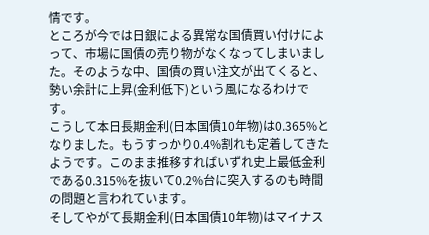情です。
ところが今では日銀による異常な国債買い付けによって、市場に国債の売り物がなくなってしまいました。そのような中、国債の買い注文が出てくると、勢い余計に上昇(金利低下)という風になるわけです。
こうして本日長期金利(日本国債10年物)は0.365%となりました。もうすっかり0.4%割れも定着してきたようです。このまま推移すればいずれ史上最低金利である0.315%を抜いて0.2%台に突入するのも時間の問題と言われています。
そしてやがて長期金利(日本国債10年物)はマイナス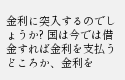金利に突入するのでしょうか? 国は今では借金すれば金利を支払うどころか、金利を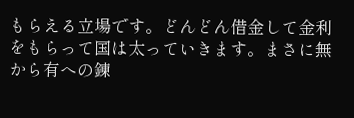もらえる立場です。どんどん借金して金利をもらって国は太っていきます。まさに無から有への錬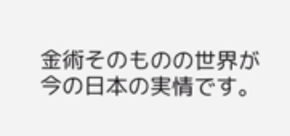金術そのものの世界が今の日本の実情です。